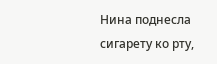Нина поднесла сигарету ко рту,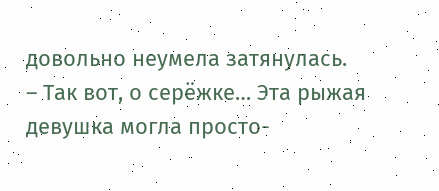довольно неумела затянулась.
– Так вот, о серёжке… Эта рыжая девушка могла просто-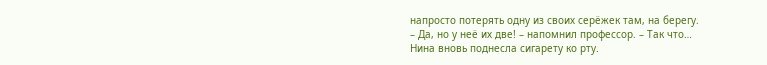напросто потерять одну из своих серёжек там, на берегу.
– Да, но у неё их две! – напомнил профессор. – Так что…
Нина вновь поднесла сигарету ко рту.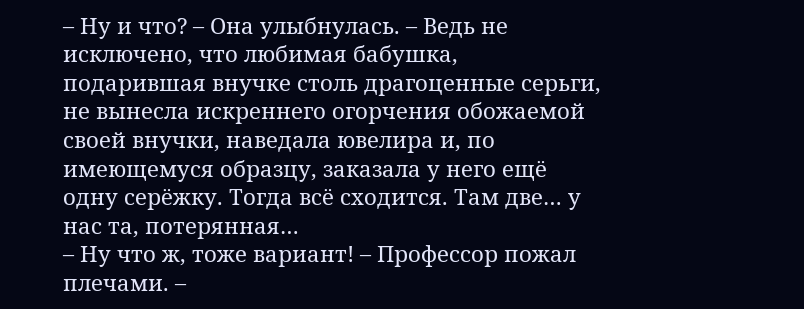– Ну и что? – Она улыбнулась. – Ведь не исключено, что любимая бабушка, подарившая внучке столь драгоценные серьги, не вынесла искреннего огорчения обожаемой своей внучки, наведала ювелира и, по имеющемуся образцу, заказала у него ещё одну серёжку. Тогда всё сходится. Там две… у нас та, потерянная…
– Ну что ж, тоже вариант! – Профессор пожал плечами. –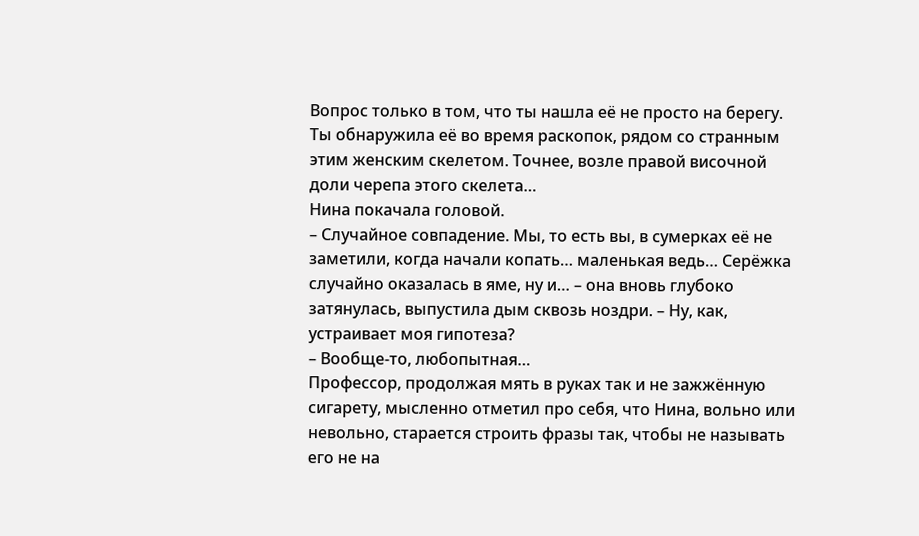Вопрос только в том, что ты нашла её не просто на берегу. Ты обнаружила её во время раскопок, рядом со странным этим женским скелетом. Точнее, возле правой височной доли черепа этого скелета…
Нина покачала головой.
– Случайное совпадение. Мы, то есть вы, в сумерках её не заметили, когда начали копать… маленькая ведь… Серёжка случайно оказалась в яме, ну и… – она вновь глубоко затянулась, выпустила дым сквозь ноздри. – Ну, как, устраивает моя гипотеза?
– Вообще-то, любопытная…
Профессор, продолжая мять в руках так и не зажжённую сигарету, мысленно отметил про себя, что Нина, вольно или невольно, старается строить фразы так, чтобы не называть его не на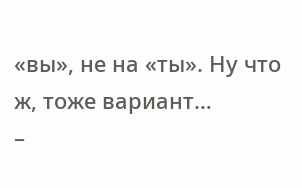«вы», не на «ты». Ну что ж, тоже вариант…
–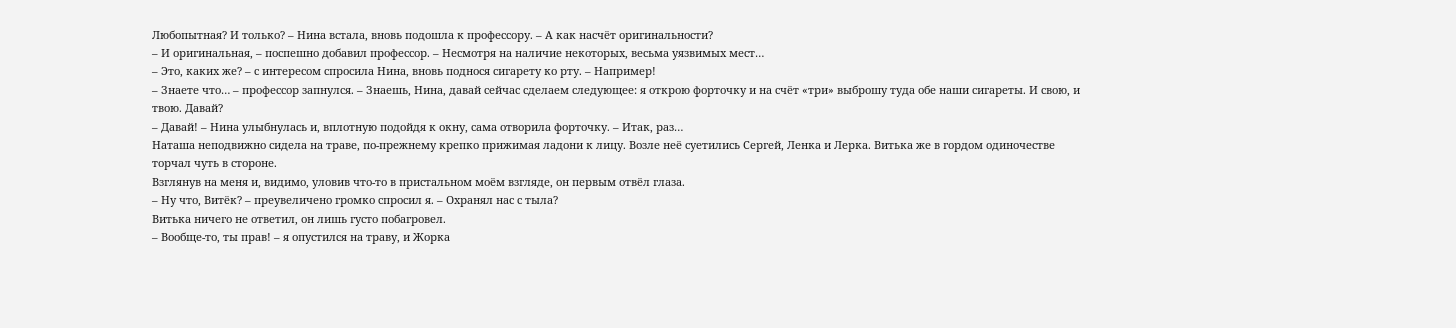Любопытная? И только? – Нина встала, вновь подошла к профессору. – А как насчёт оригинальности?
– И оригинальная, – поспешно добавил профессор. – Несмотря на наличие некоторых, весьма уязвимых мест…
– Это, каких же? – с интересом спросила Нина, вновь поднося сигарету ко рту. – Например!
– Знаете что… – профессор запнулся. – Знаешь, Нина, давай сейчас сделаем следующее: я открою форточку и на счёт «три» выброшу туда обе наши сигареты. И свою, и твою. Давай?
– Давай! – Нина улыбнулась и, вплотную подойдя к окну, сама отворила форточку. – Итак, раз…
Наташа неподвижно сидела на траве, по-прежнему крепко прижимая ладони к лицу. Возле неё суетились Сергей, Ленка и Лерка. Витька же в гордом одиночестве торчал чуть в стороне.
Взглянув на меня и, видимо, уловив что-то в пристальном моём взгляде, он первым отвёл глаза.
– Ну что, Витёк? – преувеличено громко спросил я. – Охранял нас с тыла?
Витька ничего не ответил, он лишь густо побагровел.
– Вообще-то, ты прав! – я опустился на траву, и Жорка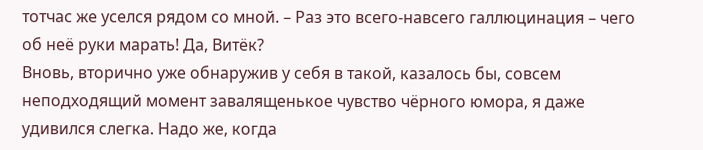тотчас же уселся рядом со мной. – Раз это всего-навсего галлюцинация – чего об неё руки марать! Да, Витёк?
Вновь, вторично уже обнаружив у себя в такой, казалось бы, совсем неподходящий момент завалященькое чувство чёрного юмора, я даже удивился слегка. Надо же, когда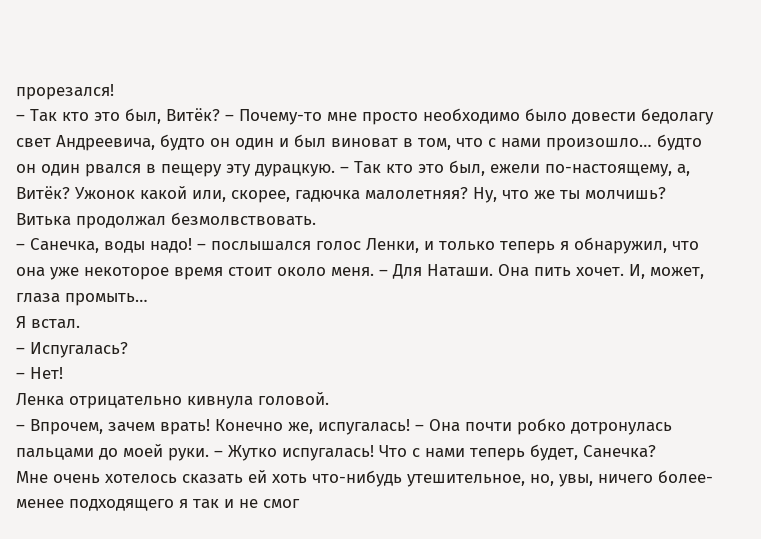прорезался!
– Так кто это был, Витёк? – Почему-то мне просто необходимо было довести бедолагу свет Андреевича, будто он один и был виноват в том, что с нами произошло… будто он один рвался в пещеру эту дурацкую. – Так кто это был, ежели по-настоящему, а, Витёк? Ужонок какой или, скорее, гадючка малолетняя? Ну, что же ты молчишь?
Витька продолжал безмолвствовать.
– Санечка, воды надо! – послышался голос Ленки, и только теперь я обнаружил, что она уже некоторое время стоит около меня. – Для Наташи. Она пить хочет. И, может, глаза промыть…
Я встал.
– Испугалась?
– Нет!
Ленка отрицательно кивнула головой.
– Впрочем, зачем врать! Конечно же, испугалась! – Она почти робко дотронулась пальцами до моей руки. – Жутко испугалась! Что с нами теперь будет, Санечка?
Мне очень хотелось сказать ей хоть что-нибудь утешительное, но, увы, ничего более-менее подходящего я так и не смог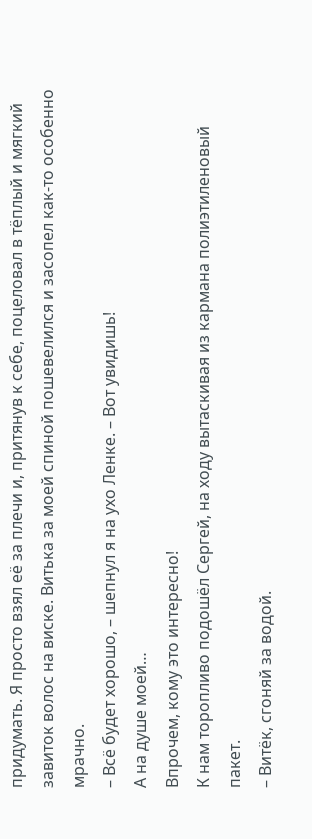придумать. Я просто взял её за плечи и, притянув к себе, поцеловал в тёплый и мягкий завиток волос на виске. Витька за моей спиной пошевелился и засопел как-то особенно мрачно.
– Всё будет хорошо, – шепнул я на ухо Ленке. – Вот увидишь!
А на душе моей…
Впрочем, кому это интересно!
К нам торопливо подошёл Сергей, на ходу вытаскивая из кармана полиэтиленовый пакет.
– Витёк, сгоняй за водой.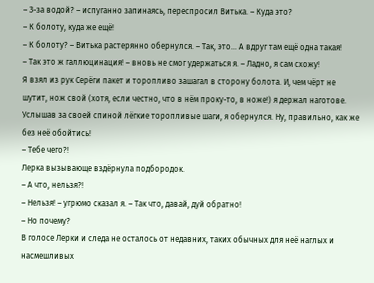– З-за водой? – испуганно запинаясь, переспросил Витька. – Куда это?
– К болоту, куда же ещё!
– К болоту? – Витька растерянно обернулся. – Так, это… А вдруг там ещё одна такая!
– Так это ж галлюцинация! – вновь не смог удержаться я. – Ладно, я сам схожу!
Я взял из рук Серёги пакет и торопливо зашагал в сторону болота. И, чем чёрт не шутит, нож свой (хотя, если честно, что в нём проку-то, в ноже!) я держал наготове.
Услышав за своей спиной лёгкие торопливые шаги, я обернулся. Ну, правильно, как же без неё обойтись!
– Тебе чего?!
Лерка вызывающе вздёрнула подбородок.
– А что, нельзя?!
– Нельзя! – угрюмо сказал я. – Так что, давай, дуй обратно!
– Но почему?
В голосе Лерки и следа не осталось от недавних, таких обычных для неё наглых и насмешливых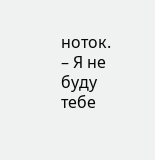ноток.
– Я не буду тебе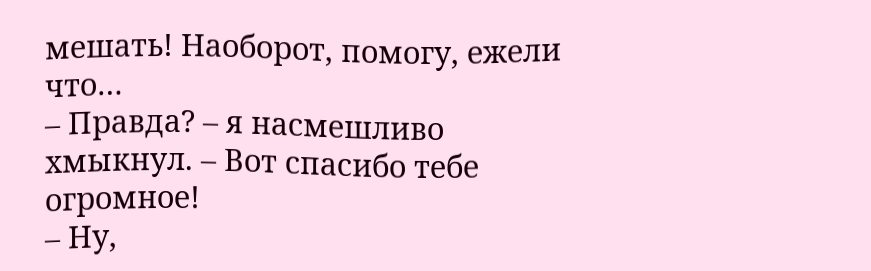мешать! Наоборот, помогу, ежели что…
– Правда? – я насмешливо хмыкнул. – Вот спасибо тебе огромное!
– Ну,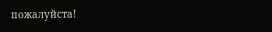пожалуйста!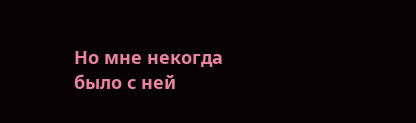Но мне некогда было с ней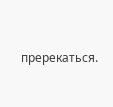пререкаться.